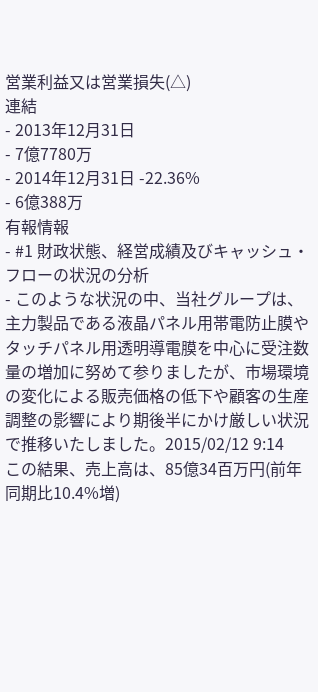営業利益又は営業損失(△)
連結
- 2013年12月31日
- 7億7780万
- 2014年12月31日 -22.36%
- 6億388万
有報情報
- #1 財政状態、経営成績及びキャッシュ・フローの状況の分析
- このような状況の中、当社グループは、主力製品である液晶パネル用帯電防止膜やタッチパネル用透明導電膜を中心に受注数量の増加に努めて参りましたが、市場環境の変化による販売価格の低下や顧客の生産調整の影響により期後半にかけ厳しい状況で推移いたしました。2015/02/12 9:14
この結果、売上高は、85億34百万円(前年同期比10.4%増)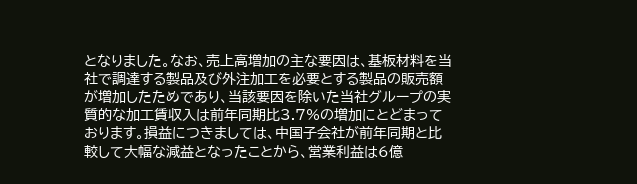となりました。なお、売上高増加の主な要因は、基板材料を当社で調達する製品及び外注加工を必要とする製品の販売額が増加したためであり、当該要因を除いた当社グループの実質的な加工賃収入は前年同期比3.7%の増加にとどまっております。損益につきましては、中国子会社が前年同期と比較して大幅な減益となったことから、営業利益は6億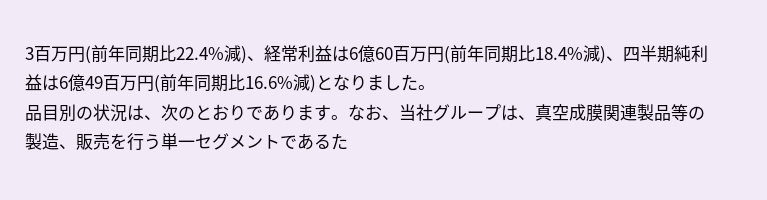3百万円(前年同期比22.4%減)、経常利益は6億60百万円(前年同期比18.4%減)、四半期純利益は6億49百万円(前年同期比16.6%減)となりました。
品目別の状況は、次のとおりであります。なお、当社グループは、真空成膜関連製品等の製造、販売を行う単一セグメントであるた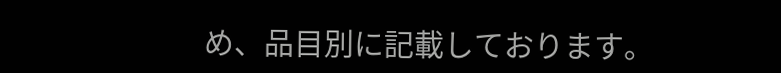め、品目別に記載しております。